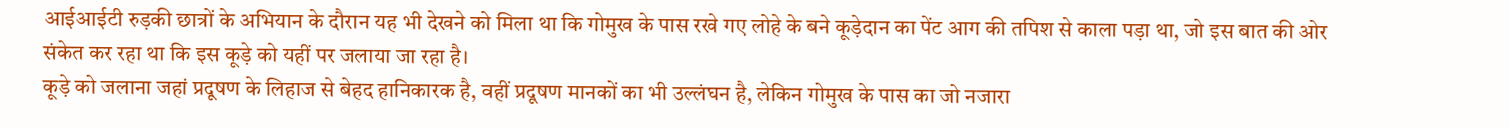आईआईटी रुड़की छात्रों के अभियान के दौरान यह भी देखने को मिला था कि गोमुख के पास रखे गए लोहे के बने कूड़ेदान का पेंट आग की तपिश से काला पड़ा था, जो इस बात की ओर संकेत कर रहा था कि इस कूड़े को यहीं पर जलाया जा रहा है।
कूड़े को जलाना जहां प्रदूषण के लिहाज से बेहद हानिकारक है, वहीं प्रदूषण मानकों का भी उल्लंघन है, लेकिन गोमुख के पास का जो नजारा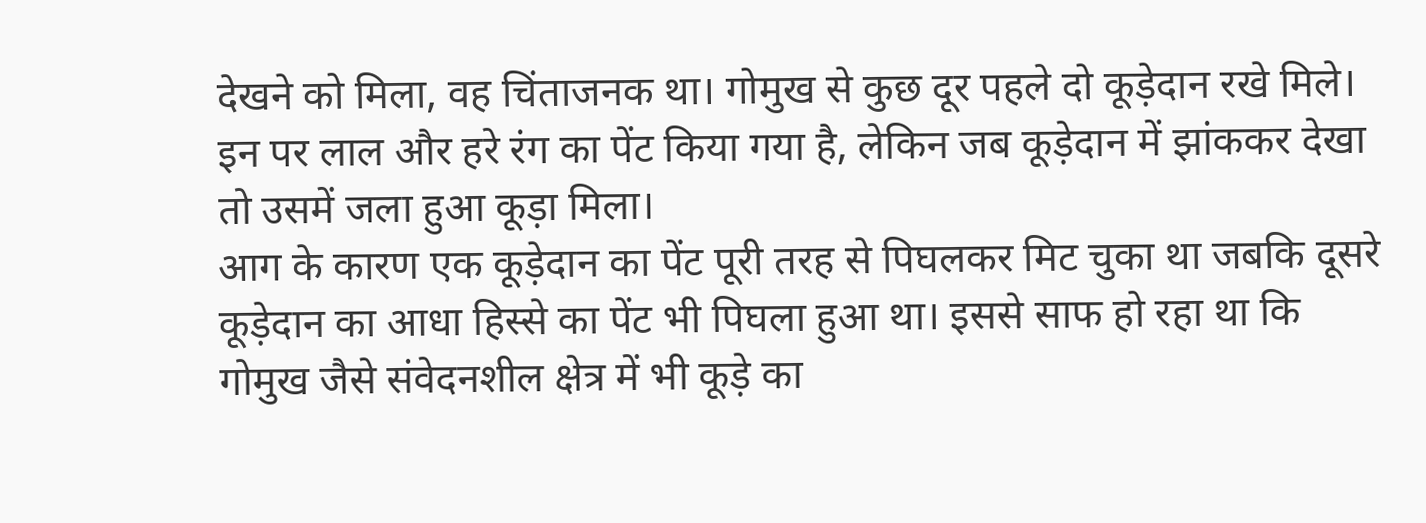देखने को मिला, वह चिंताजनक था। गोमुख से कुछ दूर पहले दो कूड़ेदान रखे मिले। इन पर लाल और हरे रंग का पेंट किया गया है, लेकिन जब कूड़ेदान में झांककर देखा तो उसमें जला हुआ कूड़ा मिला।
आग के कारण एक कूड़ेदान का पेंट पूरी तरह से पिघलकर मिट चुका था जबकि दूसरे कूड़ेदान का आधा हिस्से का पेंट भी पिघला हुआ था। इससे साफ हो रहा था कि गोमुख जैसे संवेदनशील क्षेत्र में भी कूड़े का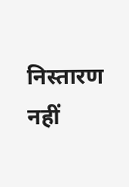निस्तारण नहीं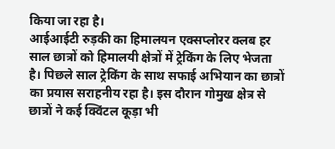किया जा रहा है।
आईआईटी रुड़की का हिमालयन एक्सप्लोरर क्लब हर साल छात्रों को हिमालयी क्षेत्रों में ट्रेकिंग के लिए भेजता है। पिछले साल ट्रेकिंग के साथ सफाई अभियान का छात्रों का प्रयास सराहनीय रहा है। इस दौरान गोमुख क्षेत्र से छात्रों ने कई क्विंटल कूड़ा भी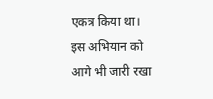एकत्र किया था। इस अभियान को आगे भी जारी रखा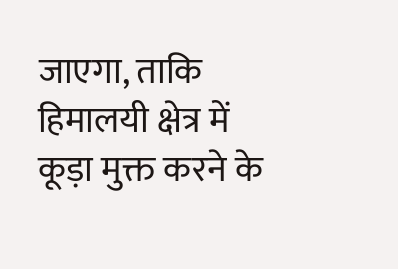जाएगा, ताकि हिमालयी क्षेत्र में कूड़ा मुक्त करने के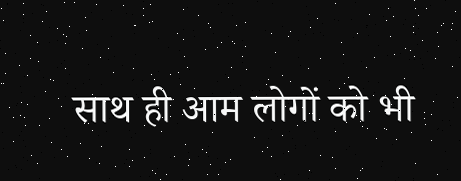साथ ही आम लोगों को भी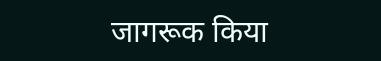जागरूक किया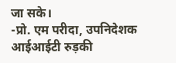जा सके।
-प्रो. एम परीदा, उपनिदेशक आईआईटी रुड़की